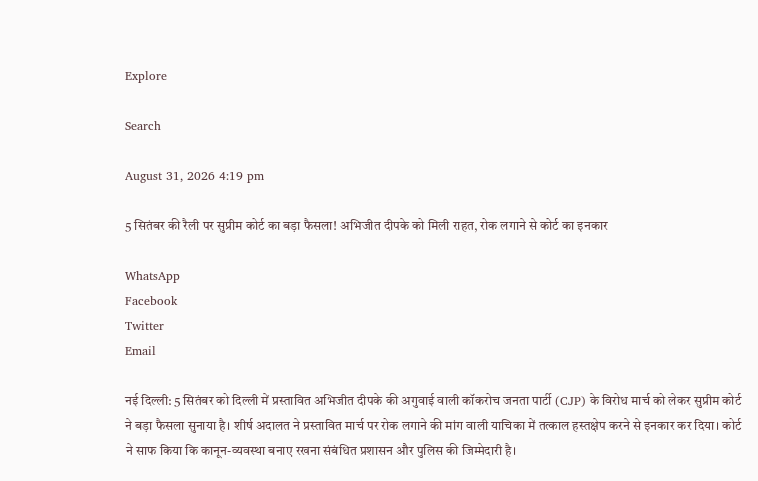Explore

Search

August 31, 2026 4:19 pm

5 सितंबर की रैली पर सुप्रीम कोर्ट का बड़ा फैसला! अभिजीत दीपके को मिली राहत, रोक लगाने से कोर्ट का इनकार

WhatsApp
Facebook
Twitter
Email

नई दिल्ली: 5 सितंबर को दिल्ली में प्रस्तावित अभिजीत दीपके की अगुवाई वाली कॉकरोच जनता पार्टी (CJP) के विरोध मार्च को लेकर सुप्रीम कोर्ट ने बड़ा फैसला सुनाया है। शीर्ष अदालत ने प्रस्तावित मार्च पर रोक लगाने की मांग वाली याचिका में तत्काल हस्तक्षेप करने से इनकार कर दिया। कोर्ट ने साफ किया कि कानून-व्यवस्था बनाए रखना संबंधित प्रशासन और पुलिस की जिम्मेदारी है।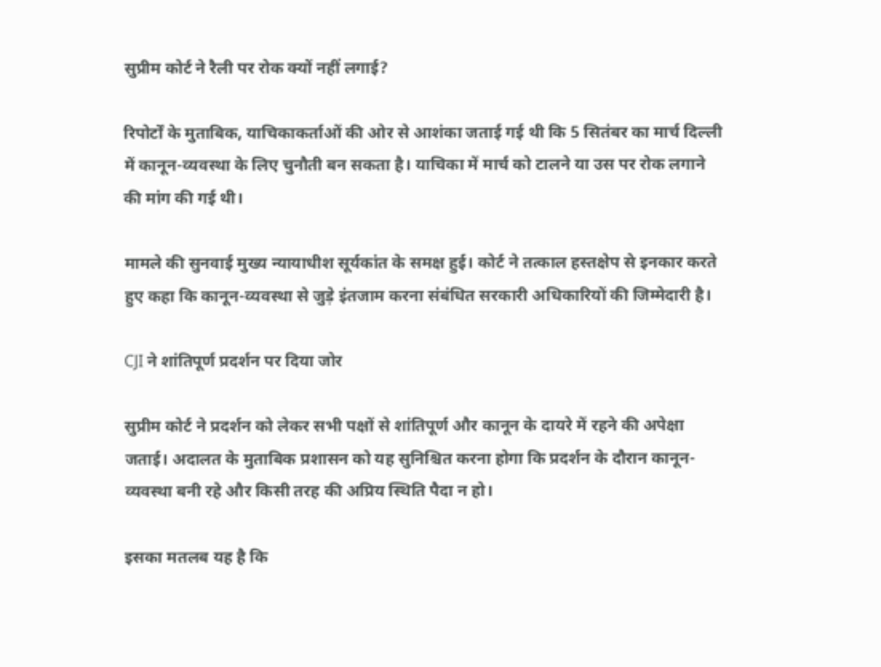सुप्रीम कोर्ट ने रैली पर रोक क्यों नहीं लगाई?

रिपोर्टों के मुताबिक, याचिकाकर्ताओं की ओर से आशंका जताई गई थी कि 5 सितंबर का मार्च दिल्ली में कानून-व्यवस्था के लिए चुनौती बन सकता है। याचिका में मार्च को टालने या उस पर रोक लगाने की मांग की गई थी।

मामले की सुनवाई मुख्य न्यायाधीश सूर्यकांत के समक्ष हुई। कोर्ट ने तत्काल हस्तक्षेप से इनकार करते हुए कहा कि कानून-व्यवस्था से जुड़े इंतजाम करना संबंधित सरकारी अधिकारियों की जिम्मेदारी है।

CJI ने शांतिपूर्ण प्रदर्शन पर दिया जोर

सुप्रीम कोर्ट ने प्रदर्शन को लेकर सभी पक्षों से शांतिपूर्ण और कानून के दायरे में रहने की अपेक्षा जताई। अदालत के मुताबिक प्रशासन को यह सुनिश्चित करना होगा कि प्रदर्शन के दौरान कानून-व्यवस्था बनी रहे और किसी तरह की अप्रिय स्थिति पैदा न हो।

इसका मतलब यह है कि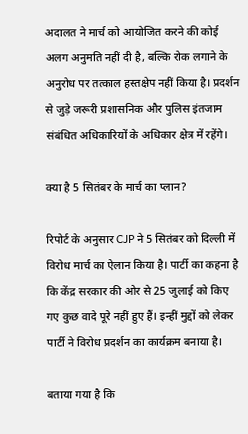अदालत ने मार्च को आयोजित करने की कोई अलग अनुमति नहीं दी है, बल्कि रोक लगाने के अनुरोध पर तत्काल हस्तक्षेप नहीं किया है। प्रदर्शन से जुड़े जरूरी प्रशासनिक और पुलिस इंतजाम संबंधित अधिकारियों के अधिकार क्षेत्र में रहेंगे।

क्या है 5 सितंबर के मार्च का प्लान?

रिपोर्ट के अनुसार CJP ने 5 सितंबर को दिल्ली में विरोध मार्च का ऐलान किया है। पार्टी का कहना है कि केंद्र सरकार की ओर से 25 जुलाई को किए गए कुछ वादे पूरे नहीं हुए हैं। इन्हीं मुद्दों को लेकर पार्टी ने विरोध प्रदर्शन का कार्यक्रम बनाया है।

बताया गया है कि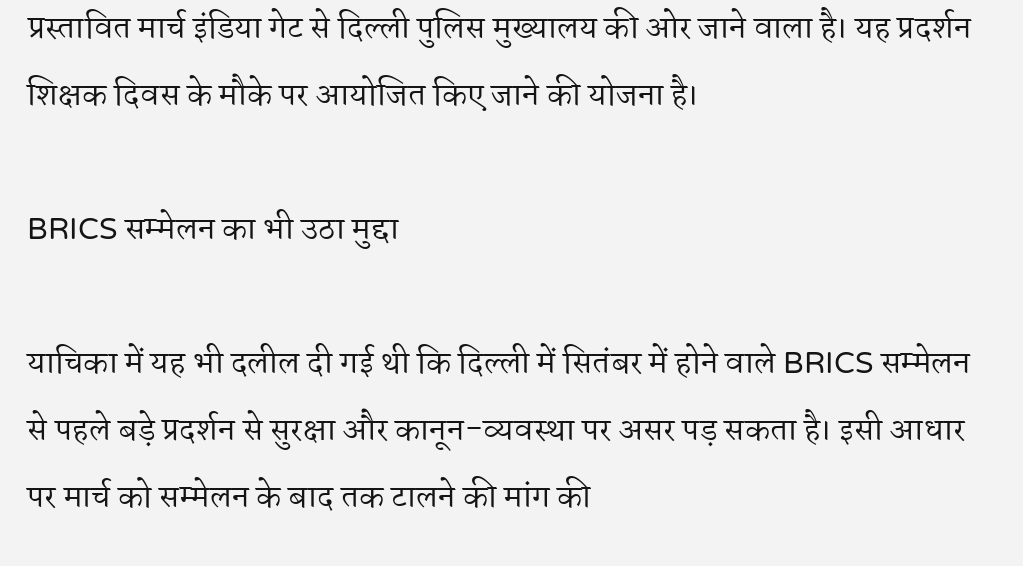प्रस्तावित मार्च इंडिया गेट से दिल्ली पुलिस मुख्यालय की ओर जाने वाला है। यह प्रदर्शन शिक्षक दिवस के मौके पर आयोजित किए जाने की योजना है।

BRICS सम्मेलन का भी उठा मुद्दा

याचिका में यह भी दलील दी गई थी कि दिल्ली में सितंबर में होने वाले BRICS सम्मेलन से पहले बड़े प्रदर्शन से सुरक्षा और कानून-व्यवस्था पर असर पड़ सकता है। इसी आधार पर मार्च को सम्मेलन के बाद तक टालने की मांग की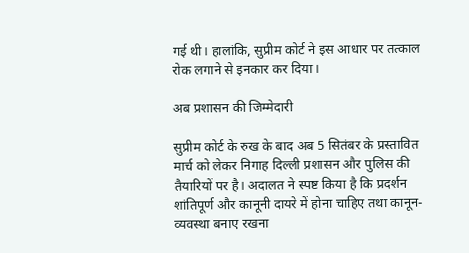गई थी। हालांकि, सुप्रीम कोर्ट ने इस आधार पर तत्काल रोक लगाने से इनकार कर दिया।

अब प्रशासन की जिम्मेदारी

सुप्रीम कोर्ट के रुख के बाद अब 5 सितंबर के प्रस्तावित मार्च को लेकर निगाह दिल्ली प्रशासन और पुलिस की तैयारियों पर है। अदालत ने स्पष्ट किया है कि प्रदर्शन शांतिपूर्ण और कानूनी दायरे में होना चाहिए तथा कानून-व्यवस्था बनाए रखना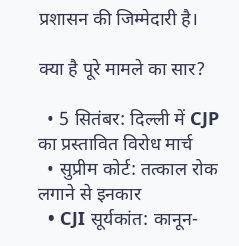प्रशासन की जिम्मेदारी है।

क्या है पूरे मामले का सार?

  • 5 सितंबर: दिल्ली में CJP का प्रस्तावित विरोध मार्च
  • सुप्रीम कोर्ट: तत्काल रोक लगाने से इनकार
  • CJI सूर्यकांत: कानून-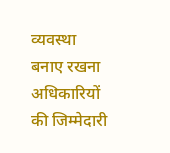व्यवस्था बनाए रखना अधिकारियों की जिम्मेदारी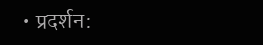• प्रदर्शन: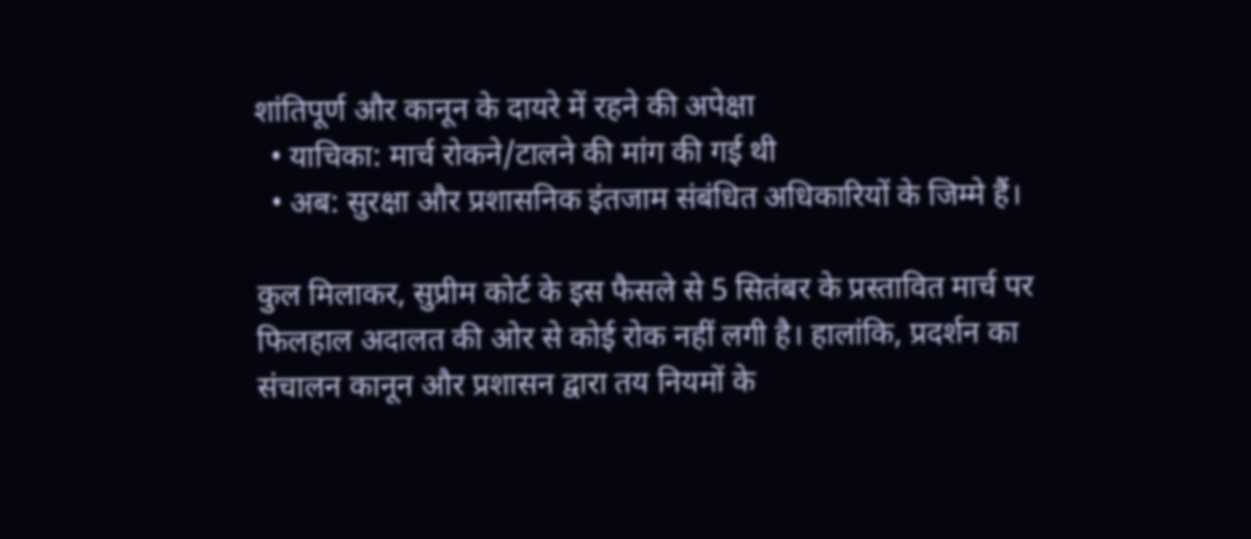शांतिपूर्ण और कानून के दायरे में रहने की अपेक्षा
  • याचिका: मार्च रोकने/टालने की मांग की गई थी
  • अब: सुरक्षा और प्रशासनिक इंतजाम संबंधित अधिकारियों के जिम्मे हैं।

कुल मिलाकर, सुप्रीम कोर्ट के इस फैसले से 5 सितंबर के प्रस्तावित मार्च पर फिलहाल अदालत की ओर से कोई रोक नहीं लगी है। हालांकि, प्रदर्शन का संचालन कानून और प्रशासन द्वारा तय नियमों के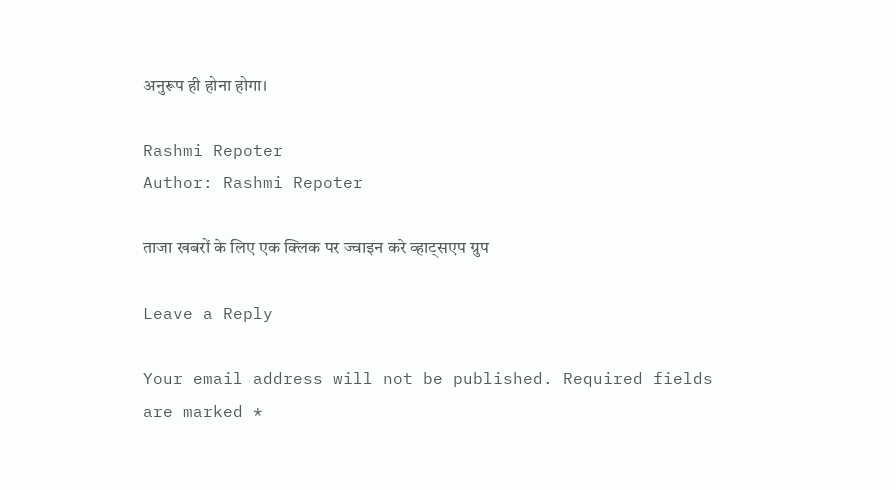अनुरूप ही होना होगा।

Rashmi Repoter
Author: Rashmi Repoter

ताजा खबरों के लिए एक क्लिक पर ज्वाइन करे व्हाट्सएप ग्रुप

Leave a Reply

Your email address will not be published. Required fields are marked *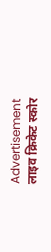Advertisement
लाइव क्रिकेट स्कोर